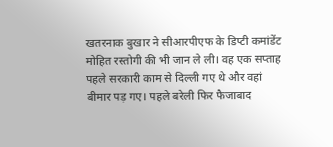खतरनाक बुखार ने सीआरपीएफ के डिप्टी कमांडेंट मोहित रस्तोगी की भी जान ले ली। वह एक सप्ताह पहले सरकारी काम से दिल्ली गए थे और वहां बीमार पड़ गए। पहले बरेली फिर फैजाबाद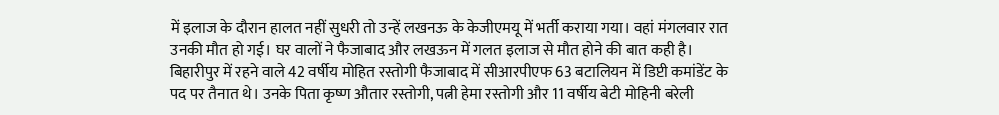में इलाज के दौरान हालत नहीं सुधरी तो उन्हें लखनऊ के केजीएमयू में भर्ती कराया गया। वहां मंगलवार रात उनकी मौत हो गई। घर वालों ने फैजाबाद और लखऊन में गलत इलाज से मौत होने की बात कही है।
बिहारीपुर में रहने वाले 42 वर्षीय मोहित रस्तोगी फैजाबाद में सीआरपीएफ 63 बटालियन में डिप्टी कमांडेंट के पद पर तैनात थे। उनके पिता कृष्ण औतार रस्तोगी, पत्नी हेमा रस्तोगी और 11 वर्षीय बेटी मोहिनी बरेली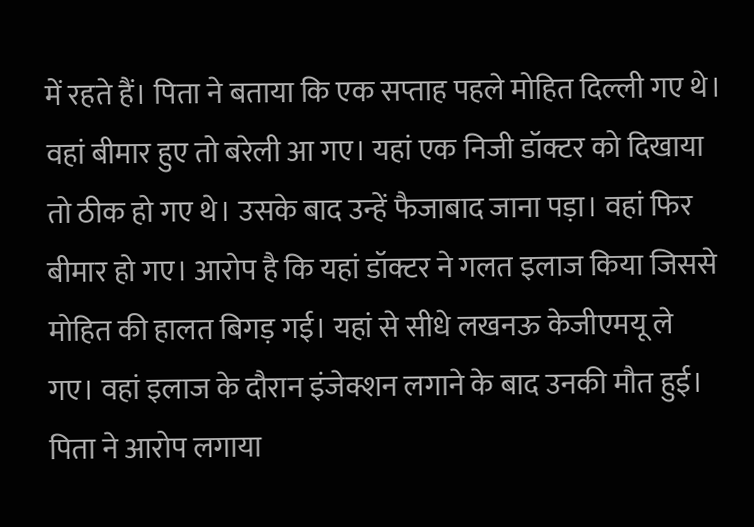में रहते हैं। पिता ने बताया कि एक सप्ताह पहले मोहित दिल्ली गए थे। वहां बीमार हुए तो बरेली आ गए। यहां एक निजी डॉक्टर को दिखाया तो ठीक हो गए थे। उसके बाद उन्हें फैजाबाद जाना पड़ा। वहां फिर बीमार हो गए। आरोप है कि यहां डॉक्टर ने गलत इलाज किया जिससे मोहित की हालत बिगड़ गई। यहां से सीधे लखनऊ केजीएमयू ले गए। वहां इलाज के दौरान इंजेक्शन लगाने के बाद उनकी मौत हुई। पिता ने आरोप लगाया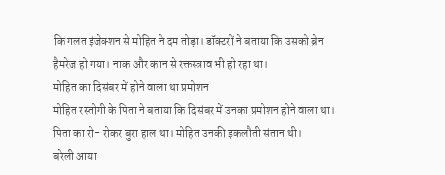कि गलत इंजेक्शन से मोहित ने दम तोड़ा। डॉक्टरों ने बताया कि उसको ब्रेन हैमरेज हो गया। नाक और कान से रक्तस्त्राव भी हो रहा था।
मोहित का दिसंबर में होने वाला था प्रमोशन
मोहित रस्तोगी के पिता ने बताया कि दिसंबर में उनका प्रमोशन होने वाला था। पिता का रो- रोकर बुरा हाल था। मोहित उनकी इकलौती संतान थी।
बरेली आया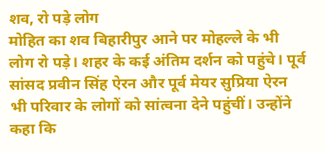शव, रो पड़े लोग
मोहित का शव बिहारीपुर आने पर मोहल्ले के भी लोग रो पड़े। शहर के कई अंतिम दर्शन को पहुंचे। पूर्व सांसद प्रवीन सिंह ऐरन और पूर्व मेयर सुप्रिया ऐरन भी परिवार के लोगों को सांत्वना देने पहुंचीं। उन्होंने कहा कि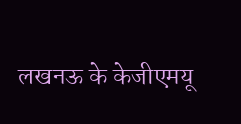लखनऊ के केजीएमयू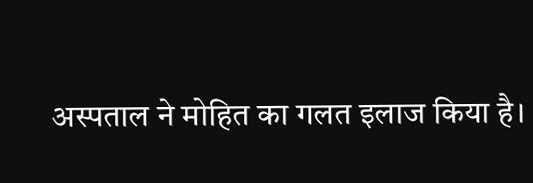अस्पताल ने मोहित का गलत इलाज किया है।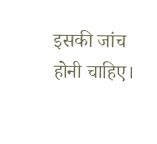इसकी जांच होनी चाहिए।